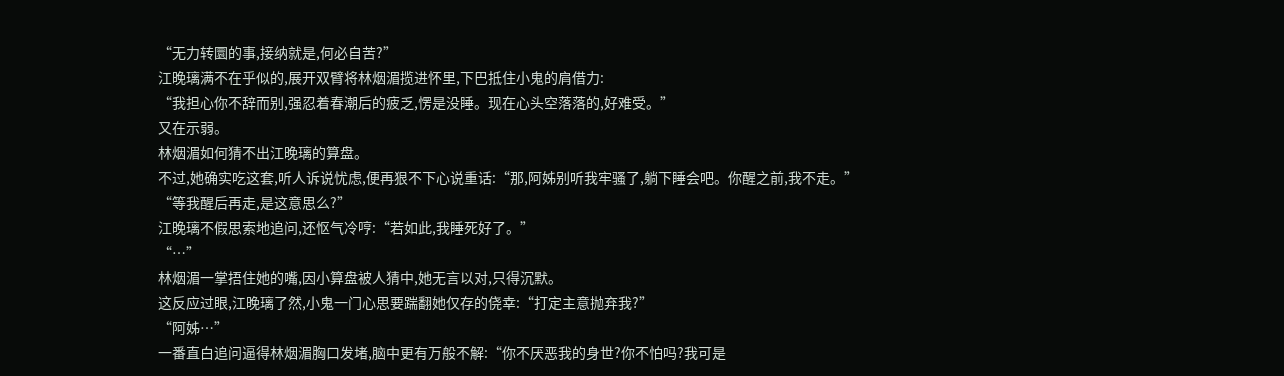“无力转圜的事,接纳就是,何必自苦?”
江晚璃满不在乎似的,展开双臂将林烟湄揽进怀里,下巴抵住小鬼的肩借力:
“我担心你不辞而别,强忍着春潮后的疲乏,愣是没睡。现在心头空落落的,好难受。”
又在示弱。
林烟湄如何猜不出江晚璃的算盘。
不过,她确实吃这套,听人诉说忧虑,便再狠不下心说重话:“那,阿姊别听我牢骚了,躺下睡会吧。你醒之前,我不走。”
“等我醒后再走,是这意思么?”
江晚璃不假思索地追问,还怄气冷哼:“若如此,我睡死好了。”
“…”
林烟湄一掌捂住她的嘴,因小算盘被人猜中,她无言以对,只得沉默。
这反应过眼,江晚璃了然,小鬼一门心思要踹翻她仅存的侥幸:“打定主意抛弃我?”
“阿姊…”
一番直白追问逼得林烟湄胸口发堵,脑中更有万般不解:“你不厌恶我的身世?你不怕吗?我可是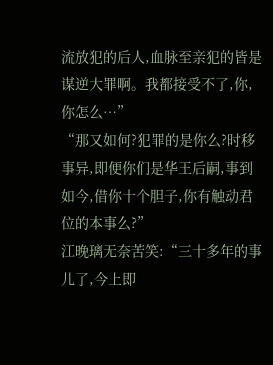流放犯的后人,血脉至亲犯的皆是谋逆大罪啊。我都接受不了,你,你怎么…”
“那又如何?犯罪的是你么?时移事异,即便你们是华王后嗣,事到如今,借你十个胆子,你有触动君位的本事么?”
江晚璃无奈苦笑:“三十多年的事儿了,今上即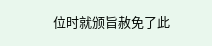位时就颁旨赦免了此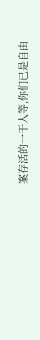案存活的一干人等,你们已是自由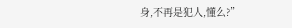身,不再是犯人,懂么?”